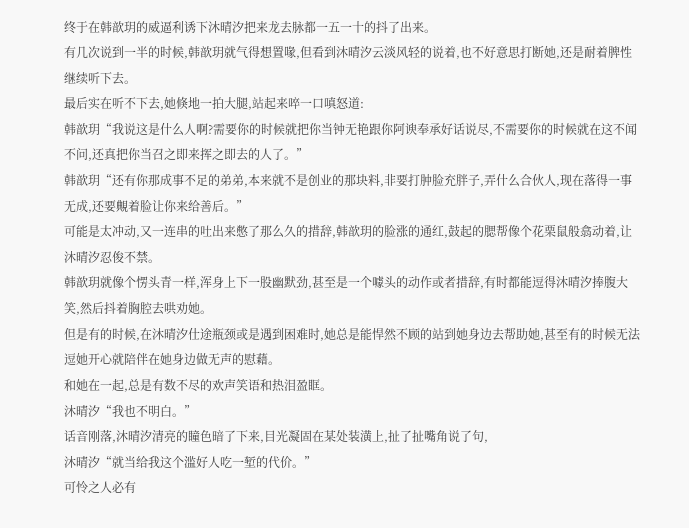终于在韩歆玥的威逼利诱下沐晴汐把来龙去脉都一五一十的抖了出来。
有几次说到一半的时候,韩歆玥就气得想置喙,但看到沐晴汐云淡风轻的说着,也不好意思打断她,还是耐着脾性继续听下去。
最后实在听不下去,她倏地一拍大腿,站起来啐一口嗔怒道:
韩歆玥“我说这是什么人啊?需要你的时候就把你当钟无艳跟你阿谀奉承好话说尽,不需要你的时候就在这不闻不问,还真把你当召之即来挥之即去的人了。”
韩歆玥“还有你那成事不足的弟弟,本来就不是创业的那块料,非要打肿脸充胖子,弄什么合伙人,现在落得一事无成,还要覥着脸让你来给善后。”
可能是太冲动,又一连串的吐出来憋了那么久的措辞,韩歆玥的脸涨的通红,鼓起的腮帮像个花栗鼠般翕动着,让沐晴汐忍俊不禁。
韩歆玥就像个愣头青一样,浑身上下一股幽默劲,甚至是一个噱头的动作或者措辞,有时都能逗得沐晴汐捧腹大笑,然后抖着胸腔去哄劝她。
但是有的时候,在沐晴汐仕途瓶颈或是遇到困难时,她总是能悍然不顾的站到她身边去帮助她,甚至有的时候无法逗她开心就陪伴在她身边做无声的慰藉。
和她在一起,总是有数不尽的欢声笑语和热泪盈眶。
沐晴汐“我也不明白。”
话音刚落,沐晴汐清亮的瞳色暗了下来,目光凝固在某处装潢上,扯了扯嘴角说了句,
沐晴汐“就当给我这个滥好人吃一堑的代价。”
可怜之人必有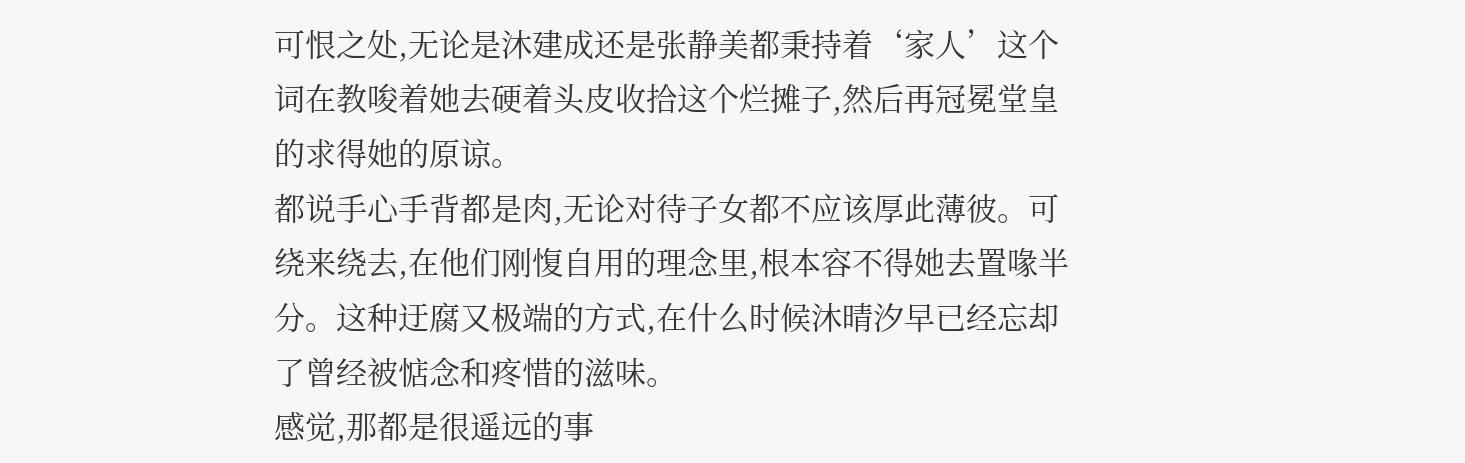可恨之处,无论是沐建成还是张静美都秉持着‘家人’这个词在教唆着她去硬着头皮收拾这个烂摊子,然后再冠冕堂皇的求得她的原谅。
都说手心手背都是肉,无论对待子女都不应该厚此薄彼。可绕来绕去,在他们刚愎自用的理念里,根本容不得她去置喙半分。这种迂腐又极端的方式,在什么时候沐晴汐早已经忘却了曾经被惦念和疼惜的滋味。
感觉,那都是很遥远的事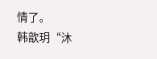情了。
韩歆玥“沐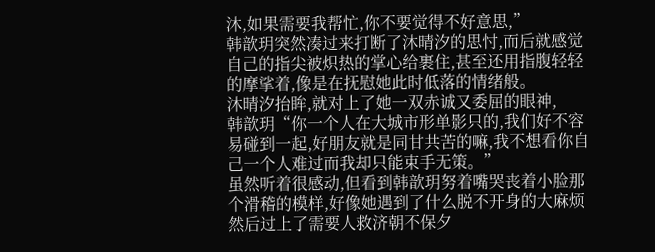沐,如果需要我帮忙,你不要觉得不好意思,”
韩歆玥突然凑过来打断了沐晴汐的思忖,而后就感觉自己的指尖被炽热的掌心给裹住,甚至还用指腹轻轻的摩挲着,像是在抚慰她此时低落的情绪般。
沐晴汐抬眸,就对上了她一双赤诚又委屈的眼神,
韩歆玥“你一个人在大城市形单影只的,我们好不容易碰到一起,好朋友就是同甘共苦的嘛,我不想看你自己一个人难过而我却只能束手无策。”
虽然听着很感动,但看到韩歆玥努着嘴哭丧着小脸那个滑稽的模样,好像她遇到了什么脱不开身的大麻烦然后过上了需要人救济朝不保夕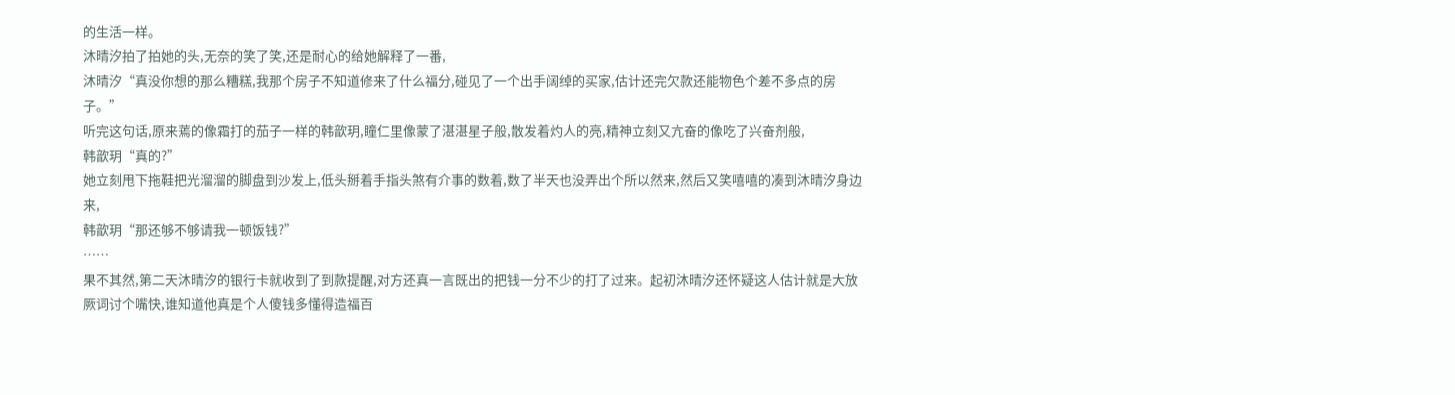的生活一样。
沐晴汐拍了拍她的头,无奈的笑了笑,还是耐心的给她解释了一番,
沐晴汐“真没你想的那么糟糕,我那个房子不知道修来了什么福分,碰见了一个出手阔绰的买家,估计还完欠款还能物色个差不多点的房子。”
听完这句话,原来蔫的像霜打的茄子一样的韩歆玥,瞳仁里像蒙了湛湛星子般,散发着灼人的亮,精神立刻又亢奋的像吃了兴奋剂般,
韩歆玥“真的?”
她立刻甩下拖鞋把光溜溜的脚盘到沙发上,低头掰着手指头煞有介事的数着,数了半天也没弄出个所以然来,然后又笑嘻嘻的凑到沐晴汐身边来,
韩歆玥“那还够不够请我一顿饭钱?”
……
果不其然,第二天沐晴汐的银行卡就收到了到款提醒,对方还真一言既出的把钱一分不少的打了过来。起初沐晴汐还怀疑这人估计就是大放厥词讨个嘴快,谁知道他真是个人傻钱多懂得造福百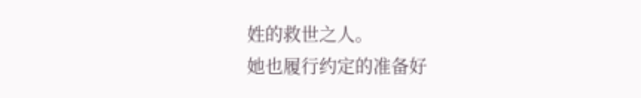姓的救世之人。
她也履行约定的准备好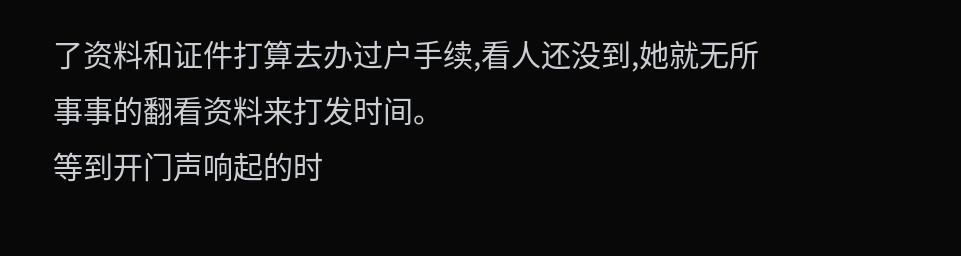了资料和证件打算去办过户手续,看人还没到,她就无所事事的翻看资料来打发时间。
等到开门声响起的时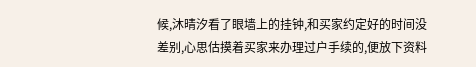候,沐晴汐看了眼墙上的挂钟,和买家约定好的时间没差别,心思估摸着买家来办理过户手续的,便放下资料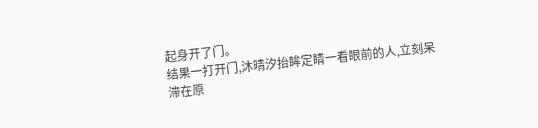起身开了门。
结果一打开门,沐晴汐抬眸定睛一看眼前的人,立刻呆滞在原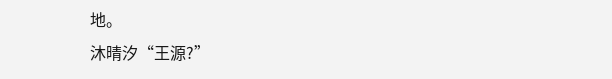地。
沐晴汐“王源?”